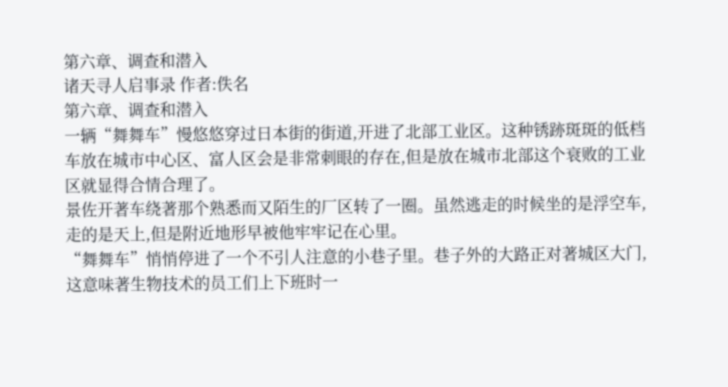第六章、调查和潜入
诸天寻人启事录 作者:佚名
第六章、调查和潜入
一辆“舞舞车”慢悠悠穿过日本街的街道,开进了北部工业区。这种锈跡斑斑的低档车放在城市中心区、富人区会是非常刺眼的存在,但是放在城市北部这个衰败的工业区就显得合情合理了。
景佐开著车绕著那个熟悉而又陌生的厂区转了一圈。虽然逃走的时候坐的是浮空车,走的是天上,但是附近地形早被他牢牢记在心里。
“舞舞车”悄悄停进了一个不引人注意的小巷子里。巷子外的大路正对著城区大门,这意味著生物技术的员工们上下班时一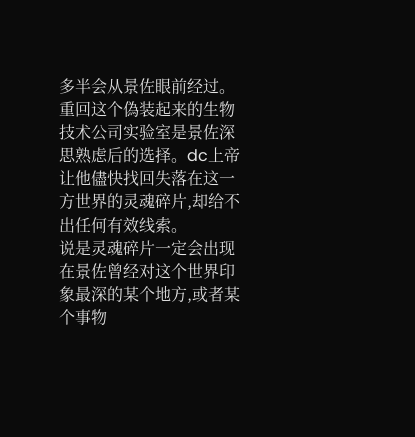多半会从景佐眼前经过。
重回这个偽装起来的生物技术公司实验室是景佐深思熟虑后的选择。dc上帝让他儘快找回失落在这一方世界的灵魂碎片,却给不出任何有效线索。
说是灵魂碎片一定会出现在景佐曾经对这个世界印象最深的某个地方,或者某个事物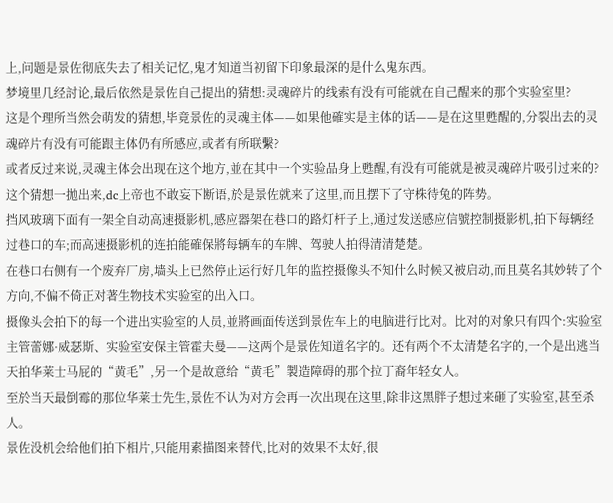上,问题是景佐彻底失去了相关记忆,鬼才知道当初留下印象最深的是什么鬼东西。
梦境里几经討论,最后依然是景佐自己提出的猜想:灵魂碎片的线索有没有可能就在自己醒来的那个实验室里?
这是个理所当然会萌发的猜想,毕竟景佐的灵魂主体——如果他確实是主体的话——是在这里甦醒的,分裂出去的灵魂碎片有没有可能跟主体仍有所感应,或者有所联繫?
或者反过来说,灵魂主体会出现在这个地方,並在其中一个实验品身上甦醒,有没有可能就是被灵魂碎片吸引过来的?
这个猜想一拋出来,dc上帝也不敢妄下断语,於是景佐就来了这里,而且摆下了守株待兔的阵势。
挡风玻璃下面有一架全自动高速摄影机,感应器架在巷口的路灯杆子上,通过发送感应信號控制摄影机,拍下每辆经过巷口的车;而高速摄影机的连拍能確保將每辆车的车牌、驾驶人拍得清清楚楚。
在巷口右侧有一个废弃厂房,墙头上已然停止运行好几年的监控摄像头不知什么时候又被启动,而且莫名其妙转了个方向,不偏不倚正对著生物技术实验室的出入口。
摄像头会拍下的每一个进出实验室的人员,並將画面传送到景佐车上的电脑进行比对。比对的对象只有四个:实验室主管蕾娜·威瑟斯、实验室安保主管霍夫曼——这两个是景佐知道名字的。还有两个不太清楚名字的,一个是出逃当天拍华莱士马屁的“黄毛”,另一个是故意给“黄毛”製造障碍的那个拉丁裔年轻女人。
至於当天最倒霉的那位华莱士先生,景佐不认为对方会再一次出现在这里,除非这黑胖子想过来砸了实验室,甚至杀人。
景佐没机会给他们拍下相片,只能用素描图来替代,比对的效果不太好,很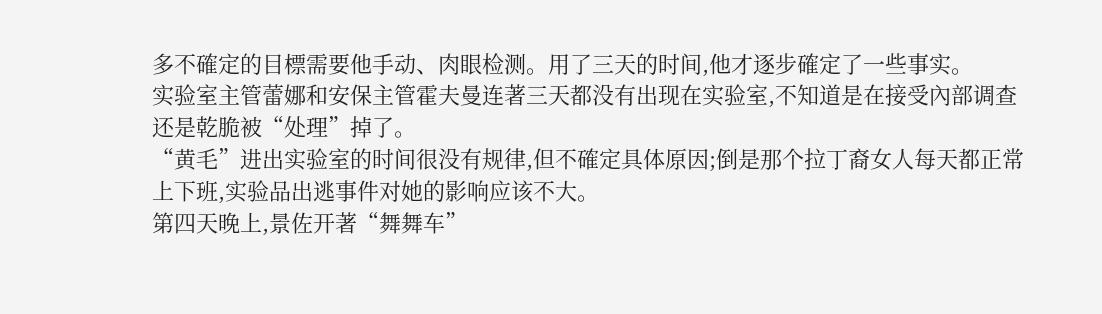多不確定的目標需要他手动、肉眼检测。用了三天的时间,他才逐步確定了一些事实。
实验室主管蕾娜和安保主管霍夫曼连著三天都没有出现在实验室,不知道是在接受內部调查还是乾脆被“处理”掉了。
“黄毛”进出实验室的时间很没有规律,但不確定具体原因;倒是那个拉丁裔女人每天都正常上下班,实验品出逃事件对她的影响应该不大。
第四天晚上,景佐开著“舞舞车”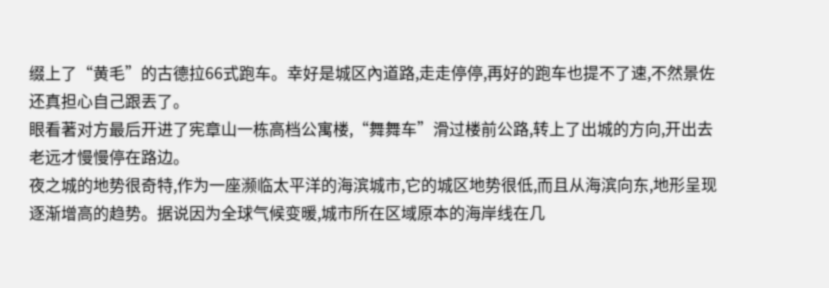缀上了“黄毛”的古德拉66式跑车。幸好是城区內道路,走走停停,再好的跑车也提不了速,不然景佐还真担心自己跟丟了。
眼看著对方最后开进了宪章山一栋高档公寓楼,“舞舞车”滑过楼前公路,转上了出城的方向,开出去老远才慢慢停在路边。
夜之城的地势很奇特,作为一座濒临太平洋的海滨城市,它的城区地势很低,而且从海滨向东,地形呈现逐渐增高的趋势。据说因为全球气候变暖,城市所在区域原本的海岸线在几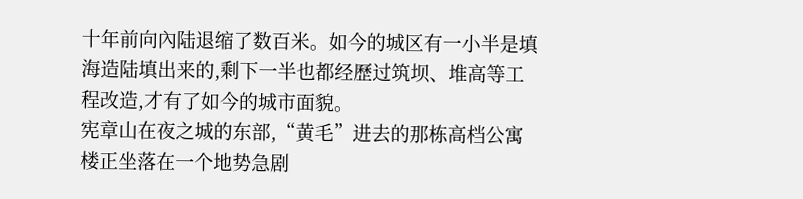十年前向內陆退缩了数百米。如今的城区有一小半是填海造陆填出来的,剩下一半也都经歷过筑坝、堆高等工程改造,才有了如今的城市面貌。
宪章山在夜之城的东部,“黄毛”进去的那栋高档公寓楼正坐落在一个地势急剧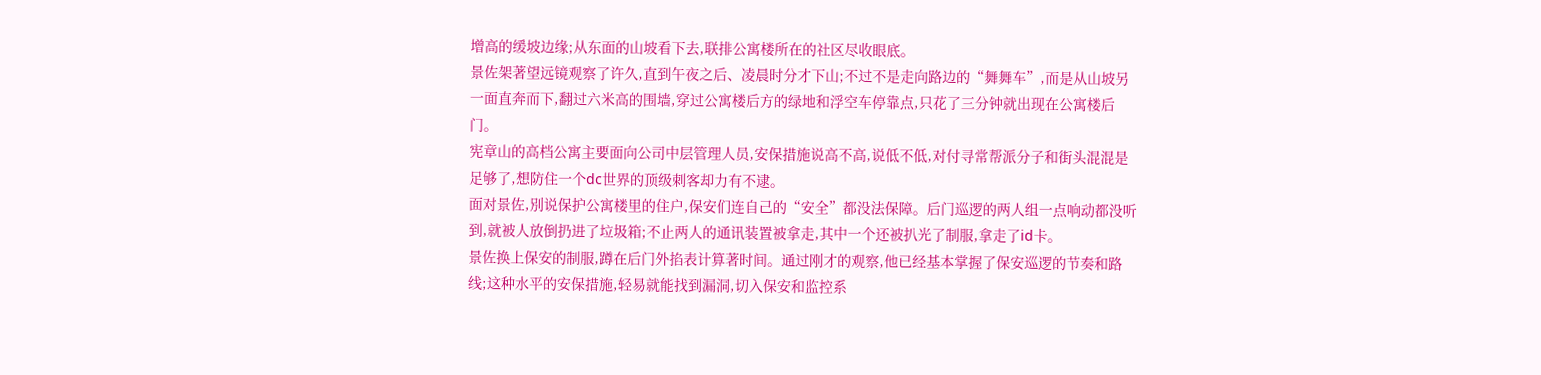增高的缓坡边缘;从东面的山坡看下去,联排公寓楼所在的社区尽收眼底。
景佐架著望远镜观察了许久,直到午夜之后、凌晨时分才下山;不过不是走向路边的“舞舞车”,而是从山坡另一面直奔而下,翻过六米高的围墙,穿过公寓楼后方的绿地和浮空车停靠点,只花了三分钟就出现在公寓楼后门。
宪章山的高档公寓主要面向公司中层管理人员,安保措施说高不高,说低不低,对付寻常帮派分子和街头混混是足够了,想防住一个dc世界的顶级刺客却力有不逮。
面对景佐,別说保护公寓楼里的住户,保安们连自己的“安全”都没法保障。后门巡逻的两人组一点响动都没听到,就被人放倒扔进了垃圾箱;不止两人的通讯装置被拿走,其中一个还被扒光了制服,拿走了id卡。
景佐换上保安的制服,蹲在后门外掐表计算著时间。通过刚才的观察,他已经基本掌握了保安巡逻的节奏和路线;这种水平的安保措施,轻易就能找到漏洞,切入保安和监控系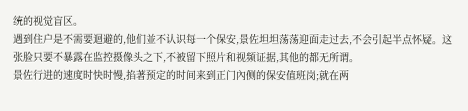统的视觉盲区。
遇到住户是不需要迴避的,他们並不认识每一个保安,景佐坦坦荡荡迎面走过去,不会引起半点怀疑。这张脸只要不暴露在监控摄像头之下,不被留下照片和视频证据,其他的都无所谓。
景佐行进的速度时快时慢,掐著预定的时间来到正门內侧的保安值班岗;就在两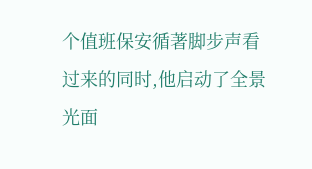个值班保安循著脚步声看过来的同时,他启动了全景光面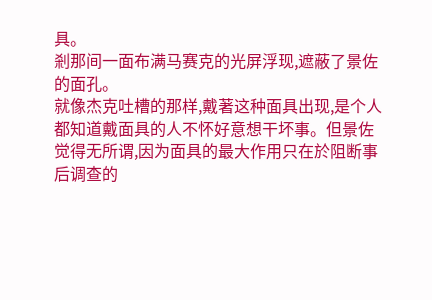具。
剎那间一面布满马赛克的光屏浮现,遮蔽了景佐的面孔。
就像杰克吐槽的那样,戴著这种面具出现,是个人都知道戴面具的人不怀好意想干坏事。但景佐觉得无所谓,因为面具的最大作用只在於阻断事后调查的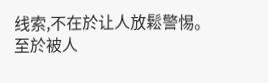线索,不在於让人放鬆警惕。
至於被人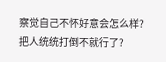察觉自己不怀好意会怎么样?
把人统统打倒不就行了?